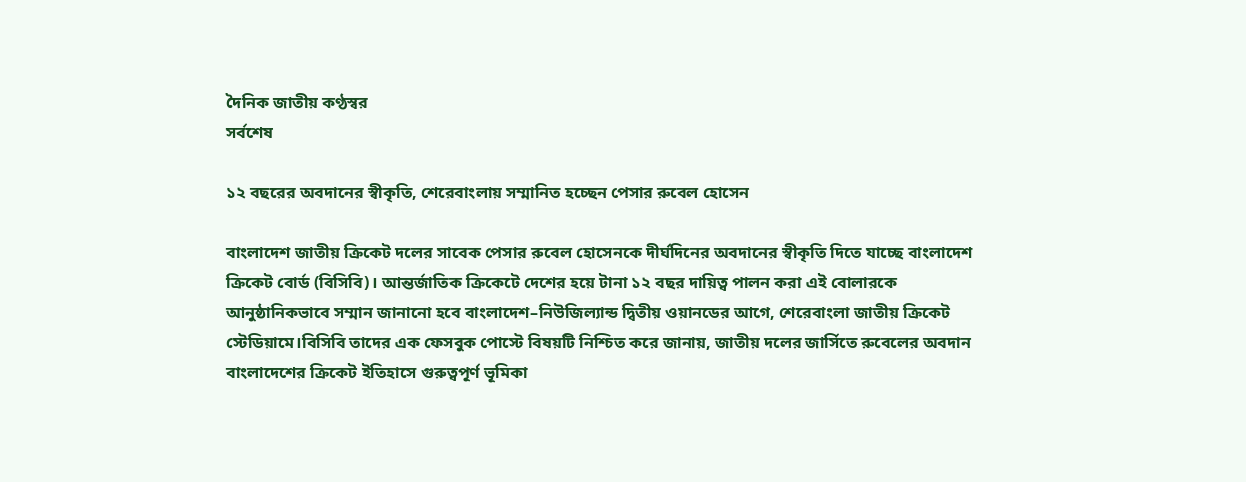দৈনিক জাতীয় কণ্ঠস্বর
সর্বশেষ

১২ বছরের অবদানের স্বীকৃতি, শেরেবাংলায় সম্মানিত হচ্ছেন পেসার রুবেল হোসেন

বাংলাদেশ জাতীয় ক্রিকেট দলের সাবেক পেসার রুবেল হোসেনকে দীর্ঘদিনের অবদানের স্বীকৃতি দিতে যাচ্ছে বাংলাদেশ ক্রিকেট বোর্ড (বিসিবি)। আন্তর্জাতিক ক্রিকেটে দেশের হয়ে টানা ১২ বছর দায়িত্ব পালন করা এই বোলারকে আনুষ্ঠানিকভাবে সম্মান জানানো হবে বাংলাদেশ–নিউজিল্যান্ড দ্বিতীয় ওয়ানডের আগে, শেরেবাংলা জাতীয় ক্রিকেট স্টেডিয়ামে।বিসিবি তাদের এক ফেসবুক পোস্টে বিষয়টি নিশ্চিত করে জানায়, জাতীয় দলের জার্সিতে রুবেলের অবদান বাংলাদেশের ক্রিকেট ইতিহাসে গুরুত্বপূর্ণ ভূমিকা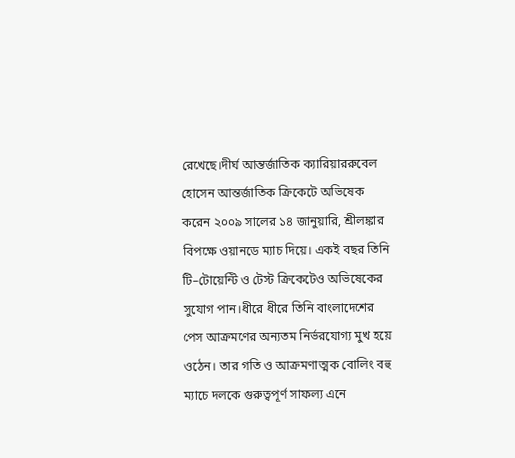রেখেছে।দীর্ঘ আন্তর্জাতিক ক্যারিয়াররুবেল হোসেন আন্তর্জাতিক ক্রিকেটে অভিষেক করেন ২০০৯ সালের ১৪ জানুয়ারি, শ্রীলঙ্কার বিপক্ষে ওয়ানডে ম্যাচ দিয়ে। একই বছর তিনি টি–টোয়েন্টি ও টেস্ট ক্রিকেটেও অভিষেকের সুযোগ পান।ধীরে ধীরে তিনি বাংলাদেশের পেস আক্রমণের অন্যতম নির্ভরযোগ্য মুখ হয়ে ওঠেন। তার গতি ও আক্রমণাত্মক বোলিং বহু ম্যাচে দলকে গুরুত্বপূর্ণ সাফল্য এনে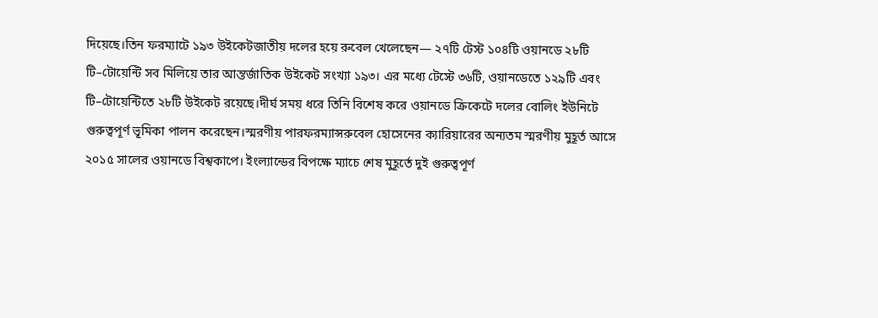দিয়েছে।তিন ফরম্যাটে ১৯৩ উইকেটজাতীয় দলের হয়ে রুবেল খেলেছেন— ২৭টি টেস্ট ১০৪টি ওয়ানডে ২৮টি টি–টোয়েন্টি সব মিলিয়ে তার আন্তর্জাতিক উইকেট সংখ্যা ১৯৩। এর মধ্যে টেস্টে ৩৬টি, ওয়ানডেতে ১২৯টি এবং টি–টোয়েন্টিতে ২৮টি উইকেট রয়েছে।দীর্ঘ সময় ধরে তিনি বিশেষ করে ওয়ানডে ক্রিকেটে দলের বোলিং ইউনিটে গুরুত্বপূর্ণ ভূমিকা পালন করেছেন।স্মরণীয় পারফরম্যান্সরুবেল হোসেনের ক্যারিয়ারের অন্যতম স্মরণীয় মুহূর্ত আসে ২০১৫ সালের ওয়ানডে বিশ্বকাপে। ইংল্যান্ডের বিপক্ষে ম্যাচে শেষ মুহূর্তে দুই গুরুত্বপূর্ণ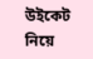উইকেট নিয়ে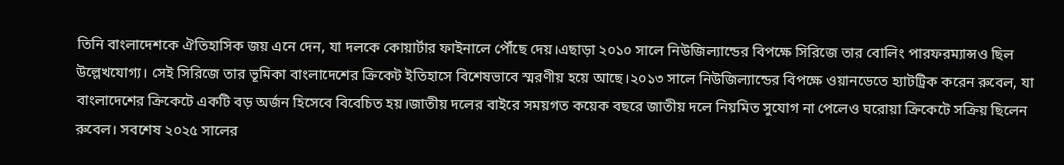তিনি বাংলাদেশকে ঐতিহাসিক জয় এনে দেন, যা দলকে কোয়ার্টার ফাইনালে পৌঁছে দেয়।এছাড়া ২০১০ সালে নিউজিল্যান্ডের বিপক্ষে সিরিজে তার বোলিং পারফরম্যান্সও ছিল উল্লেখযোগ্য। সেই সিরিজে তার ভূমিকা বাংলাদেশের ক্রিকেট ইতিহাসে বিশেষভাবে স্মরণীয় হয়ে আছে।২০১৩ সালে নিউজিল্যান্ডের বিপক্ষে ওয়ানডেতে হ্যাটট্রিক করেন রুবেল, যা বাংলাদেশের ক্রিকেটে একটি বড় অর্জন হিসেবে বিবেচিত হয়।জাতীয় দলের বাইরে সময়গত কয়েক বছরে জাতীয় দলে নিয়মিত সুযোগ না পেলেও ঘরোয়া ক্রিকেটে সক্রিয় ছিলেন রুবেল। সবশেষ ২০২৫ সালের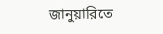জানুয়ারিতে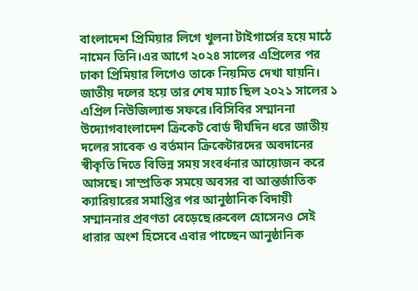বাংলাদেশ প্রিমিয়ার লিগে খুলনা টাইগার্সের হয়ে মাঠে নামেন তিনি।এর আগে ২০২৪ সালের এপ্রিলের পর ঢাকা প্রিমিয়ার লিগেও তাকে নিয়মিত দেখা যায়নি। জাতীয় দলের হয়ে তার শেষ ম্যাচ ছিল ২০২১ সালের ১ এপ্রিল নিউজিল্যান্ড সফরে।বিসিবির সম্মাননা উদ্যোগবাংলাদেশ ক্রিকেট বোর্ড দীর্ঘদিন ধরে জাতীয় দলের সাবেক ও বর্তমান ক্রিকেটারদের অবদানের স্বীকৃতি দিতে বিভিন্ন সময় সংবর্ধনার আয়োজন করে আসছে। সাম্প্রতিক সময়ে অবসর বা আন্তর্জাতিক ক্যারিয়ারের সমাপ্তির পর আনুষ্ঠানিক বিদায়ী সম্মাননার প্রবণতা বেড়েছে।রুবেল হোসেনও সেই ধারার অংশ হিসেবে এবার পাচ্ছেন আনুষ্ঠানিক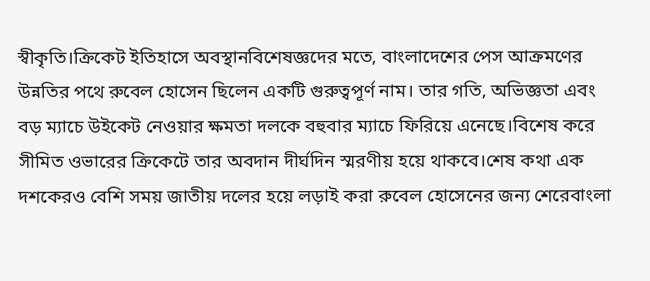স্বীকৃতি।ক্রিকেট ইতিহাসে অবস্থানবিশেষজ্ঞদের মতে, বাংলাদেশের পেস আক্রমণের উন্নতির পথে রুবেল হোসেন ছিলেন একটি গুরুত্বপূর্ণ নাম। তার গতি, অভিজ্ঞতা এবং বড় ম্যাচে উইকেট নেওয়ার ক্ষমতা দলকে বহুবার ম্যাচে ফিরিয়ে এনেছে।বিশেষ করে সীমিত ওভারের ক্রিকেটে তার অবদান দীর্ঘদিন স্মরণীয় হয়ে থাকবে।শেষ কথা এক দশকেরও বেশি সময় জাতীয় দলের হয়ে লড়াই করা রুবেল হোসেনের জন্য শেরেবাংলা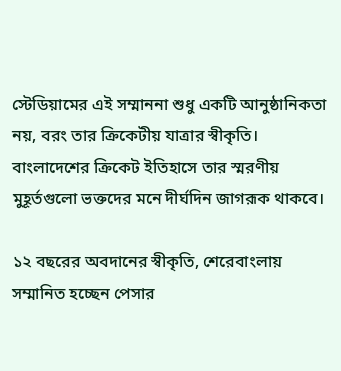স্টেডিয়ামের এই সম্মাননা শুধু একটি আনুষ্ঠানিকতা নয়, বরং তার ক্রিকেটীয় যাত্রার স্বীকৃতি। বাংলাদেশের ক্রিকেট ইতিহাসে তার স্মরণীয় মুহূর্তগুলো ভক্তদের মনে দীর্ঘদিন জাগরূক থাকবে।

১২ বছরের অবদানের স্বীকৃতি, শেরেবাংলায় সম্মানিত হচ্ছেন পেসার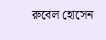রুবেল হোসেন